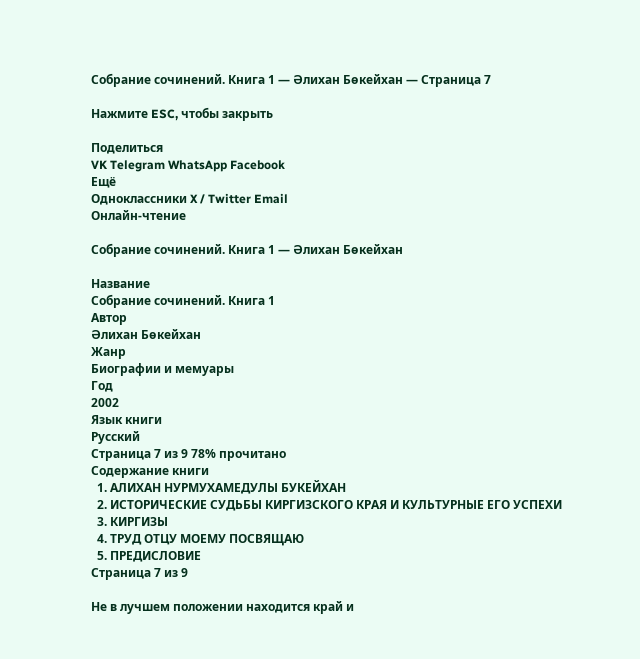Собрание сочинений. Книга 1 — Әлихан Бөкейхан — Страница 7

Нажмите ESC, чтобы закрыть

Поделиться
VK Telegram WhatsApp Facebook
Ещё
Одноклассники X / Twitter Email
Онлайн-чтение

Собрание сочинений. Книга 1 — Әлихан Бөкейхан

Название
Собрание сочинений. Книга 1
Автор
Әлихан Бөкейхан
Жанр
Биографии и мемуары
Год
2002
Язык книги
Русский
Страница 7 из 9 78% прочитано
Содержание книги
  1. АЛИХАН НУРМУХАМЕДУЛЫ БУКЕЙХАН
  2. ИСТОРИЧЕСКИЕ СУДЬБЫ КИРГИЗСКОГО КРАЯ И КУЛЬТУРНЫЕ ЕГО УСПЕХИ
  3. КИРГИЗЫ
  4. ТРУД ОТЦУ МОЕМУ ПОСВЯЩАЮ
  5. ПРЕДИСЛОВИЕ
Страница 7 из 9

Не в лучшем положении находится край и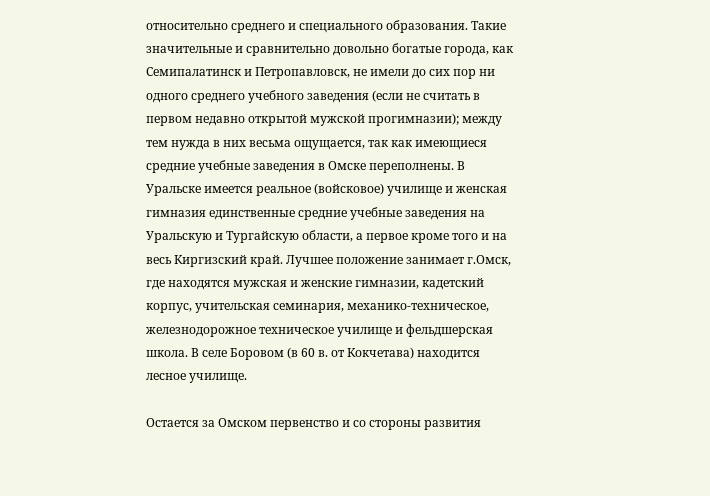относительно среднего и специального образования. Такие значительные и сравнительно довольно богатые города, как Семипалатинск и Петропавловск, не имели до сих пор ни одного среднего учебного заведения (если не считать в первом недавно открытой мужской прогимназии); между тем нужда в них весьма ощущается, так как имеющиеся средние учебные заведения в Омске переполнены. В Уральске имеется реальное (войсковое) училище и женская гимназия единственные средние учебные заведения на Уральскую и Тургайскую области, а первое кроме того и на весь Киргизский край. Лучшее положение занимает г.Омск, где находятся мужская и женские гимназии, кадетский корпус, учительская семинария, механико-техническое, железнодорожное техническое училище и фельдшерская школа. В селе Боровом (в 60 в. от Кокчетава) находится лесное училище.

Остается за Омском первенство и со стороны развития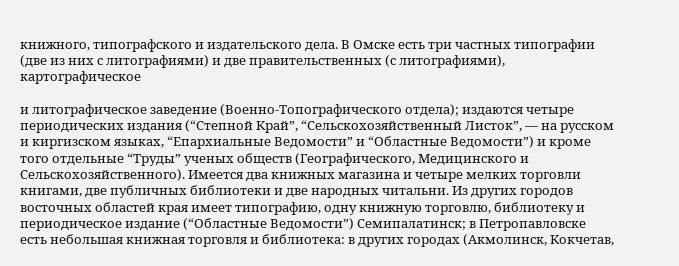книжного, типографского и издательского дела. В Омске есть три частных типографии (две из них с литографиями) и две правительственных (с литографиями), картографическое

и литографическое заведение (Военно-Топографического отдела); издаются четыре периодических издания (“Степной Край”, “Сельскохозяйственный Листок”, — на русском и киргизском языках, “Епархиальные Ведомости” и “Областные Ведомости”) и кроме того отдельные “Труды” ученых обществ (Географического, Медицинского и Сельскохозяйственного). Имеется два книжных магазина и четыре мелких торговли книгами, две публичных библиотеки и две народных читальни. Из других городов восточных областей края имеет типографию, одну книжную торговлю, библиотеку и периодическое издание (“Областные Ведомости”) Семипалатинск; в Петропавловске есть небольшая книжная торговля и библиотека: в других городах (Акмолинск, Кокчетав,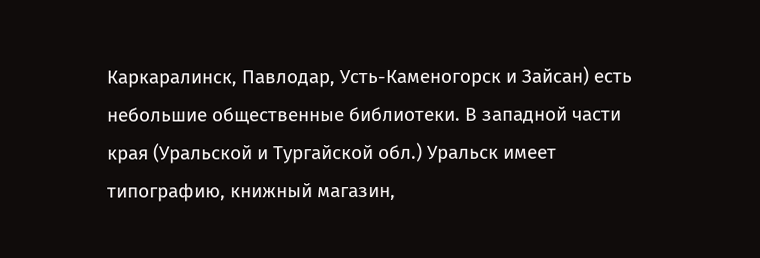Каркаралинск, Павлодар, Усть-Каменогорск и Зайсан) есть небольшие общественные библиотеки. В западной части края (Уральской и Тургайской обл.) Уральск имеет типографию, книжный магазин,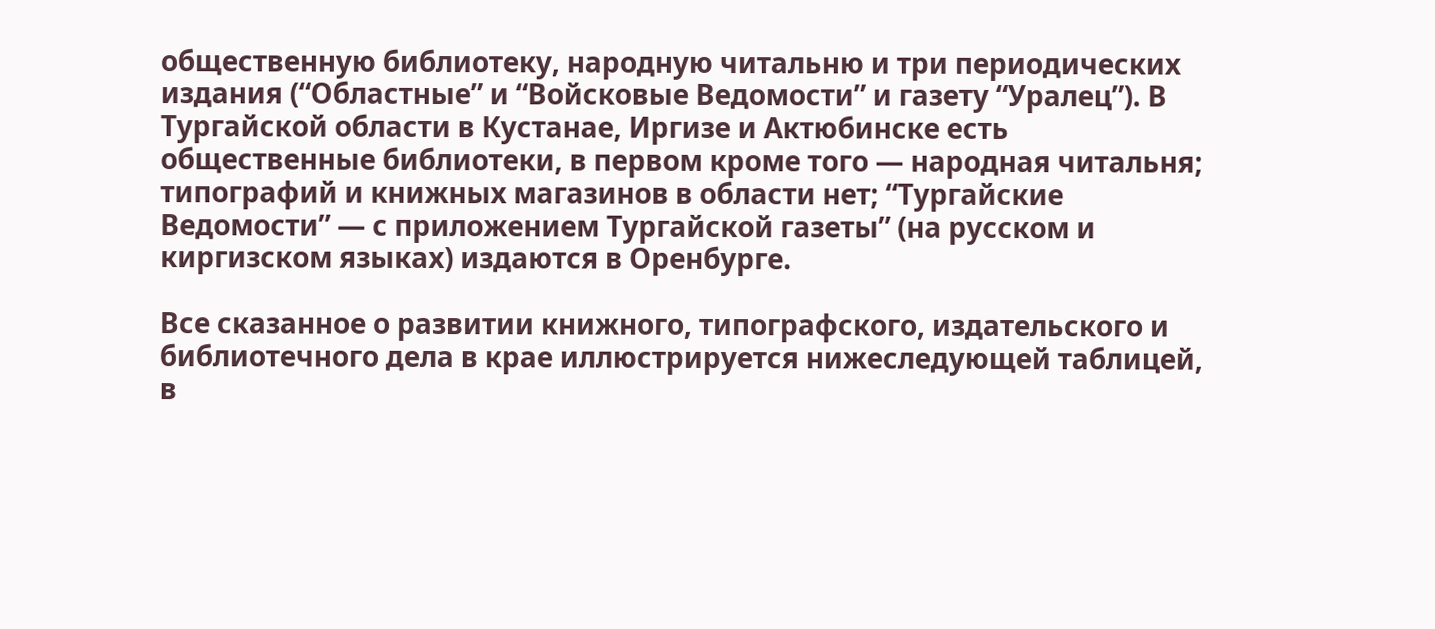общественную библиотеку, народную читальню и три периодических издания (“Областные” и “Войсковые Ведомости” и газету “Уралец”). В Тургайской области в Кустанае, Иргизе и Актюбинске есть общественные библиотеки, в первом кроме того — народная читальня; типографий и книжных магазинов в области нет; “Тургайские Ведомости” — с приложением Тургайской газеты” (на русском и киргизском языках) издаются в Оренбурге.

Все сказанное о развитии книжного, типографского, издательского и библиотечного дела в крае иллюстрируется нижеследующей таблицей, в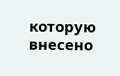которую внесено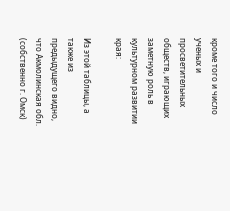кроме того и число ученых и просветительных обществ, играющих заметную роль в культурном развитии края:

Из этой таблицы, а также из предыдущего видно, что Акмолинская обл. (собственно г. Омск)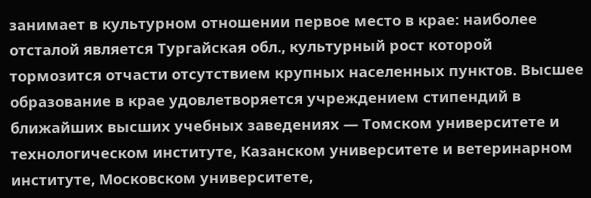занимает в культурном отношении первое место в крае: наиболее отсталой является Тургайская обл., культурный рост которой тормозится отчасти отсутствием крупных населенных пунктов. Высшее образование в крае удовлетворяется учреждением стипендий в ближайших высших учебных заведениях — Томском университете и технологическом институте, Казанском университете и ветеринарном институте, Московском университете,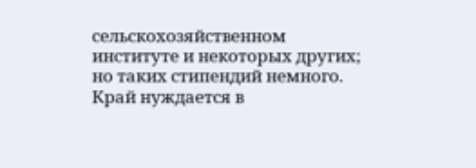сельскохозяйственном институте и некоторых других; но таких стипендий немного. Край нуждается в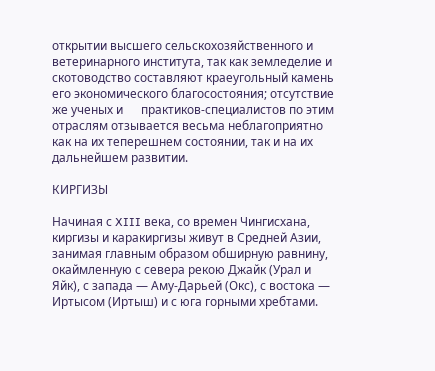открытии высшего сельскохозяйственного и ветеринарного института, так как земледелие и скотоводство составляют краеугольный камень его экономического благосостояния; отсутствие же ученых и      практиков-специалистов по этим отраслям отзывается весьма неблагоприятно как на их теперешнем состоянии, так и на их дальнейшем развитии.

КИРГИЗЫ

Начиная с XIII века, со времен Чингисхана, киргизы и каракиргизы живут в Средней Азии, занимая главным образом обширную равнину, окаймленную с севера рекою Джайк (Урал и Яйк), с запада — Аму-Дарьей (Окс), с востока — Иртысом (Иртыш) и с юга горными хребтами.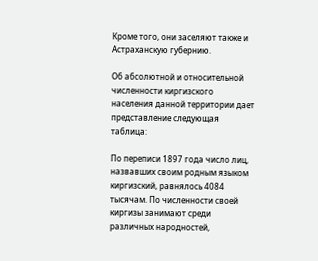Кроме того, они заселяют также и Астраханскую губернию.

Об абсолютной и относительной численности киргизского населения данной территории дает представление следующая таблица:

По переписи 1897 года число лиц, назвавших своим родным языком киргизский, равнялось 4084 тысячам. По численности своей киргизы занимают среди различных народностей,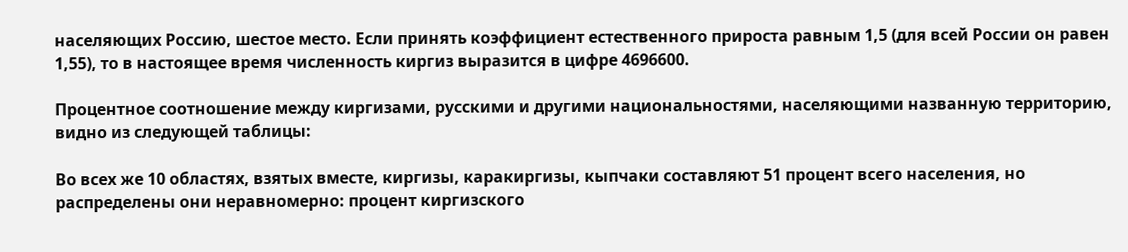населяющих Россию, шестое место. Если принять коэффициент естественного прироста равным 1,5 (для всей России он равен 1,55), то в настоящее время численность киргиз выразится в цифре 4696600.

Процентное соотношение между киргизами, русскими и другими национальностями, населяющими названную территорию, видно из следующей таблицы:

Во всех же 10 областях, взятых вместе, киргизы, каракиргизы, кыпчаки составляют 51 процент всего населения, но распределены они неравномерно: процент киргизского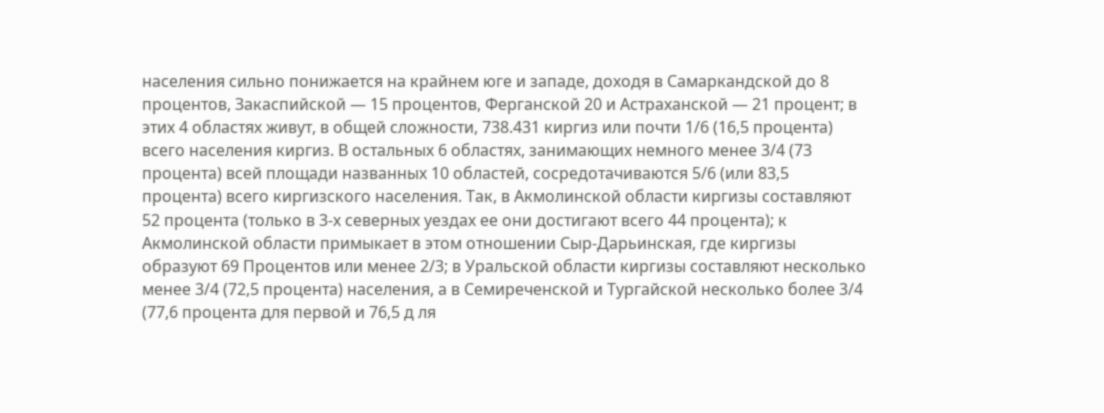населения сильно понижается на крайнем юге и западе, доходя в Самаркандской до 8 процентов, Закаспийской — 15 процентов, Ферганской 20 и Астраханской — 21 процент; в этих 4 областях живут, в общей сложности, 738.431 киргиз или почти 1/6 (16,5 процента) всего населения киргиз. В остальных 6 областях, занимающих немного менее 3/4 (73 процента) всей площади названных 10 областей, сосредотачиваются 5/6 (или 83,5 процента) всего киргизского населения. Так, в Акмолинской области киргизы составляют 52 процента (только в 3-х северных уездах ее они достигают всего 44 процента); к Акмолинской области примыкает в этом отношении Сыр-Дарьинская, где киргизы образуют 69 Процентов или менее 2/3; в Уральской области киргизы составляют несколько менее 3/4 (72,5 процента) населения, а в Семиреченской и Тургайской несколько более 3/4 (77,6 процента для первой и 76,5 д ля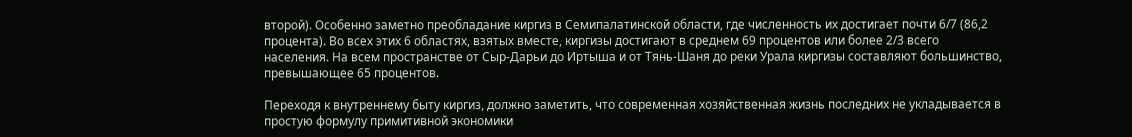второй). Особенно заметно преобладание киргиз в Семипалатинской области, где численность их достигает почти 6/7 (86,2 процента). Во всех этих 6 областях, взятых вместе, киргизы достигают в среднем 69 процентов или более 2/3 всего населения. На всем пространстве от Сыр-Дарьи до Иртыша и от Тянь-Шаня до реки Урала киргизы составляют большинство, превышающее 65 процентов.

Переходя к внутреннему быту киргиз, должно заметить, что современная хозяйственная жизнь последних не укладывается в простую формулу примитивной экономики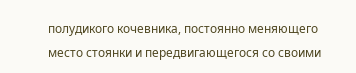полудикого кочевника, постоянно меняющего место стоянки и передвигающегося со своими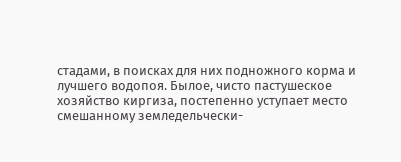стадами, в поисках для них подножного корма и лучшего водопоя. Былое, чисто пастушеское хозяйство киргиза, постепенно уступает место смешанному земледельчески-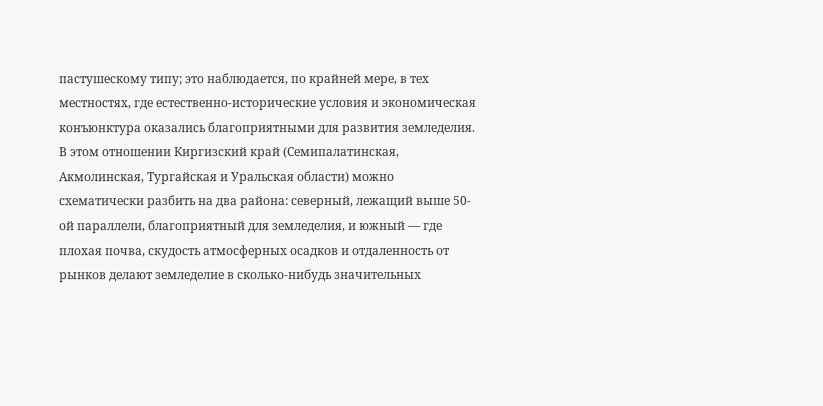пастушескому типу; это наблюдается, по крайней мере, в тех местностях, где естественно-исторические условия и экономическая конъюнктура оказались благоприятными для развития земледелия. В этом отношении Киргизский край (Семипалатинская, Акмолинская, Тургайская и Уральская области) можно схематически разбить на два района: северный, лежащий выше 50-ой параллели, благоприятный для земледелия, и южный — где плохая почва, скудость атмосферных осадков и отдаленность от рынков делают земледелие в сколько-нибудь значительных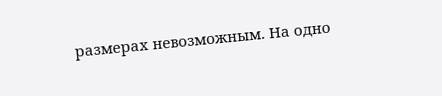размерах невозможным. На одно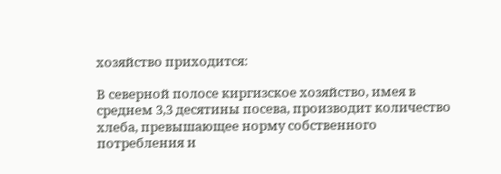хозяйство приходится:

В северной полосе киргизское хозяйство, имея в среднем 3,3 десятины посева, производит количество хлеба, превышающее норму собственного потребления и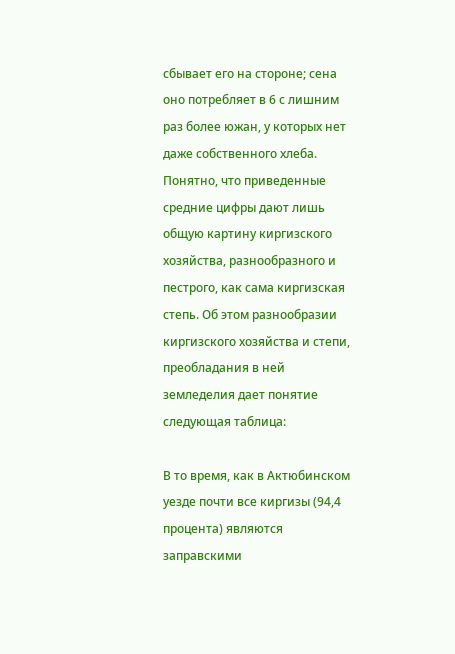сбывает его на стороне; сена оно потребляет в 6 с лишним раз более южан, у которых нет даже собственного хлеба. Понятно, что приведенные средние цифры дают лишь общую картину киргизского хозяйства, разнообразного и пестрого, как сама киргизская степь. Об этом разнообразии киргизского хозяйства и степи, преобладания в ней земледелия дает понятие следующая таблица:

В то время, как в Актюбинском уезде почти все киргизы (94,4 процента) являются заправскими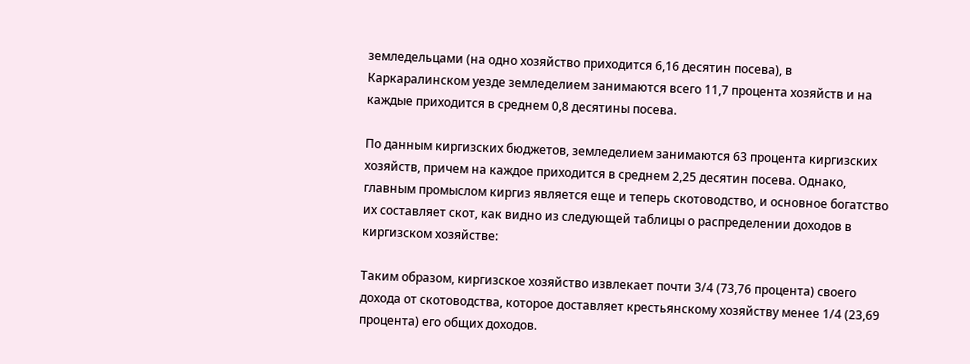земледельцами (на одно хозяйство приходится 6,16 десятин посева), в Каркаралинском уезде земледелием занимаются всего 11,7 процента хозяйств и на каждые приходится в среднем 0,8 десятины посева.

По данным киргизских бюджетов, земледелием занимаются 63 процента киргизских хозяйств, причем на каждое приходится в среднем 2,25 десятин посева. Однако, главным промыслом киргиз является еще и теперь скотоводство, и основное богатство их составляет скот, как видно из следующей таблицы о распределении доходов в киргизском хозяйстве:

Таким образом, киргизское хозяйство извлекает почти 3/4 (73,76 процента) своего дохода от скотоводства, которое доставляет крестьянскому хозяйству менее 1/4 (23,69 процента) его общих доходов.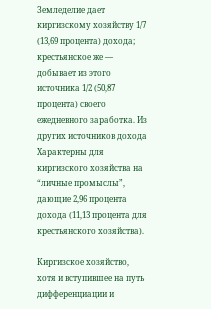Земледелие дает киргизскому хозяйству 1/7 (13,69 процента) дохода; крестьянское же — добывает из этого источника 1/2 (50,87 процента) своего ежедневного заработка. Из других источников дохода Характерны для киргизского хозяйства на “личные промыслы”, дающие 2,96 процента дохода (11,13 процента для крестьянского хозяйства).

Киргизское хозяйство, хотя и вступившее на путь дифференциации и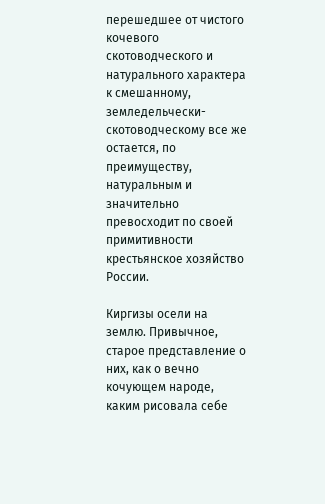перешедшее от чистого кочевого скотоводческого и натурального характера к смешанному, земледельчески-скотоводческому все же остается, по преимуществу, натуральным и значительно превосходит по своей примитивности крестьянское хозяйство России.

Киргизы осели на землю. Привычное, старое представление о них, как о вечно кочующем народе, каким рисовала себе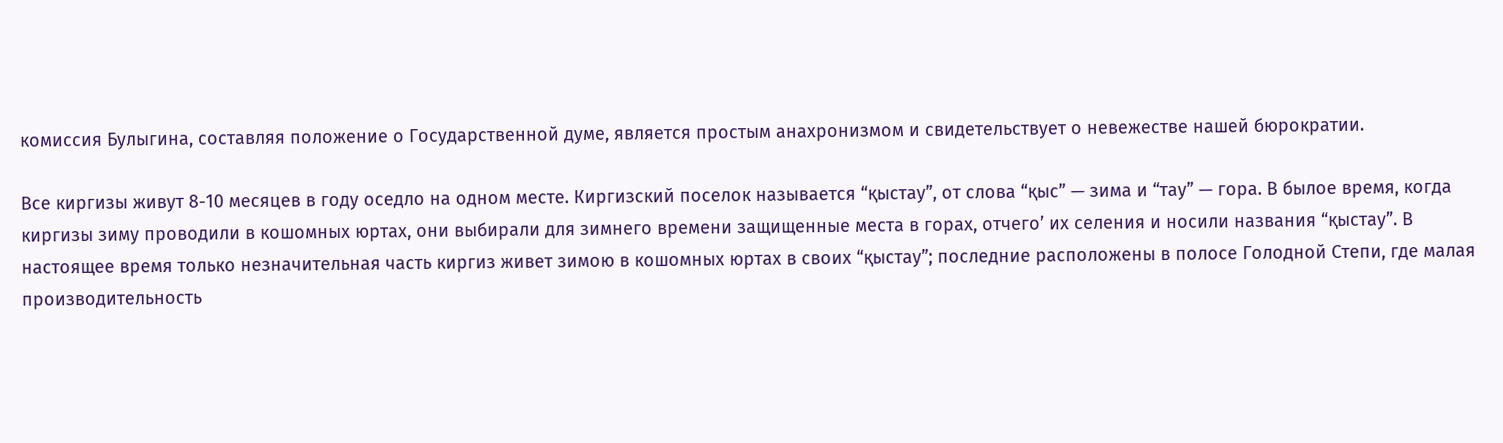комиссия Булыгина, составляя положение о Государственной думе, является простым анахронизмом и свидетельствует о невежестве нашей бюрократии.

Все киргизы живут 8-10 месяцев в году оседло на одном месте. Киргизский поселок называется “қыстау”, от слова “қыс” — зима и “тау” — гора. В былое время, когда киргизы зиму проводили в кошомных юртах, они выбирали для зимнего времени защищенные места в горах, отчего’ их селения и носили названия “қыстау”. В настоящее время только незначительная часть киргиз живет зимою в кошомных юртах в своих “қыстау”; последние расположены в полосе Голодной Степи, где малая производительность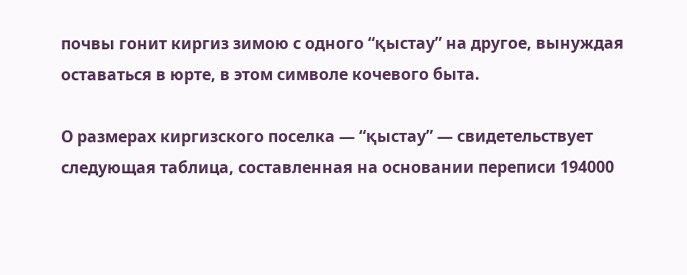почвы гонит киргиз зимою с одного “қыстау” на другое, вынуждая оставаться в юрте, в этом символе кочевого быта.

О размерах киргизского поселка — “қыстау” — свидетельствует следующая таблица, составленная на основании переписи 194000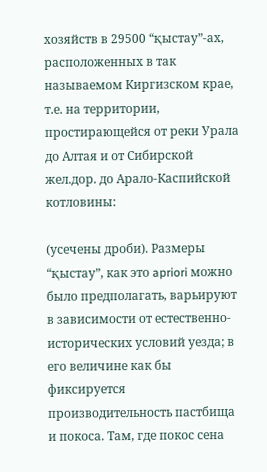хозяйств в 29500 “қыстау”-ах, расположенных в так называемом Киргизском крае, т.е. на территории, простирающейся от реки Урала до Алтая и от Сибирской жел.дор. до Арало-Каспийской котловины:

(усечены дроби). Размеры “қыстау”, как это apriori можно было предполагать, варьируют в зависимости от естественно-исторических условий уезда; в его величине как бы фиксируется производительность пастбища и покоса. Там, где покос сена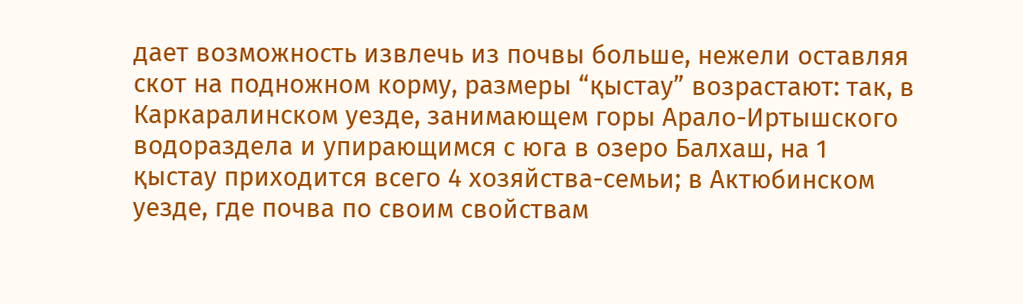дает возможность извлечь из почвы больше, нежели оставляя скот на подножном корму, размеры “қыстау” возрастают: так, в Каркаралинском уезде, занимающем горы Арало-Иртышского водораздела и упирающимся с юга в озеро Балхаш, на 1 қыстау приходится всего 4 хозяйства-семьи; в Актюбинском уезде, где почва по своим свойствам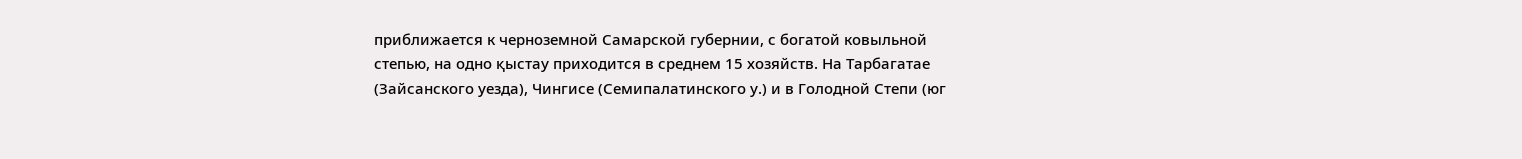приближается к черноземной Самарской губернии, с богатой ковыльной степью, на одно қыстау приходится в среднем 15 хозяйств. На Тарбагатае (Зайсанского уезда), Чингисе (Семипалатинского у.) и в Голодной Степи (юг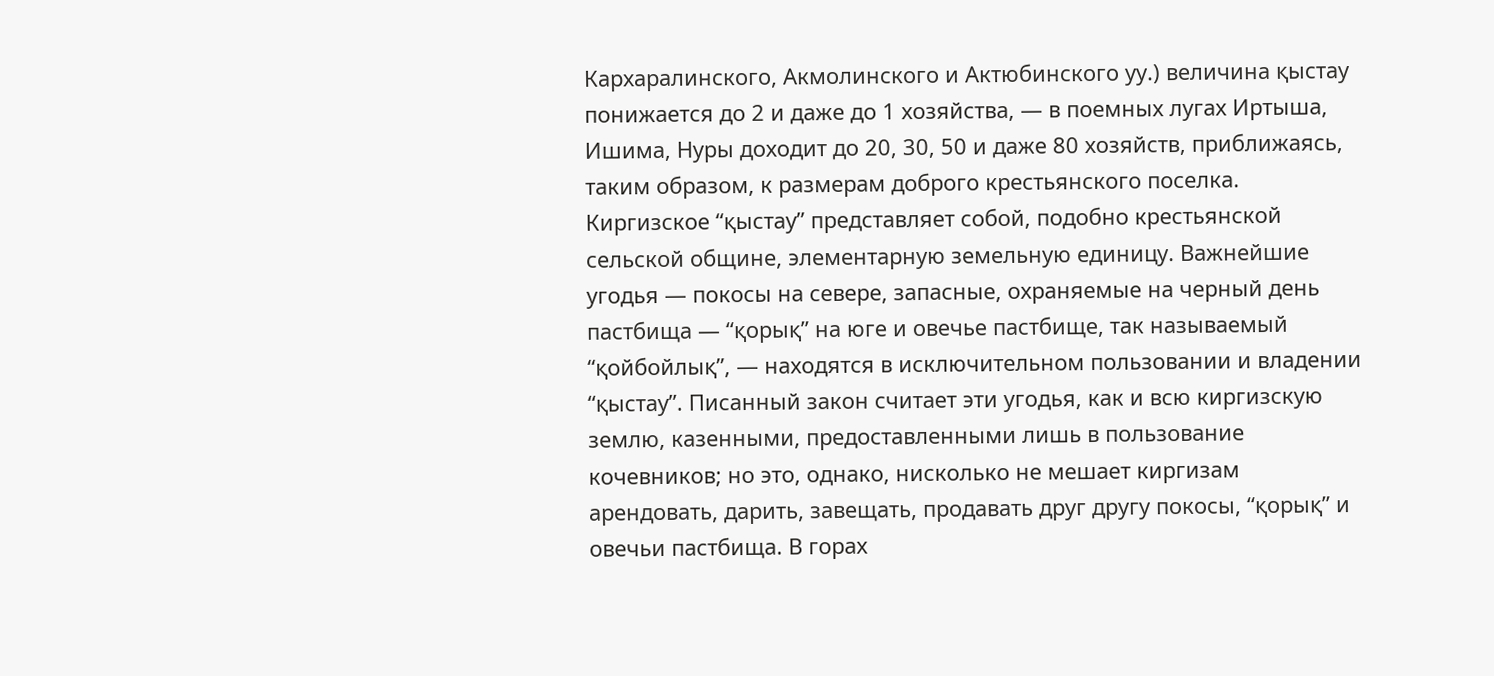Кархаралинского, Акмолинского и Актюбинского уу.) величина қыстау понижается до 2 и даже до 1 хозяйства, — в поемных лугах Иртыша, Ишима, Нуры доходит до 20, 30, 50 и даже 80 хозяйств, приближаясь, таким образом, к размерам доброго крестьянского поселка. Киргизское “қыстау” представляет собой, подобно крестьянской сельской общине, элементарную земельную единицу. Важнейшие угодья — покосы на севере, запасные, охраняемые на черный день пастбища — “қорық” на юге и овечье пастбище, так называемый “қойбойлық”, — находятся в исключительном пользовании и владении “қыстау”. Писанный закон считает эти угодья, как и всю киргизскую землю, казенными, предоставленными лишь в пользование кочевников; но это, однако, нисколько не мешает киргизам арендовать, дарить, завещать, продавать друг другу покосы, “қорық” и овечьи пастбища. В горах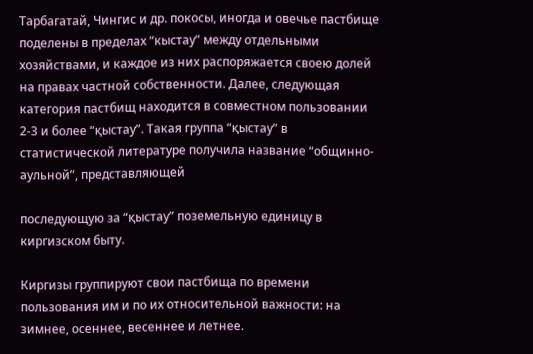Тарбагатай, Чингис и др. покосы, иногда и овечье пастбище поделены в пределах “кыстау” между отдельными хозяйствами, и каждое из них распоряжается своею долей на правах частной собственности. Далее, следующая категория пастбищ находится в совместном пользовании 2-3 и более “қыстау”. Такая группа “қыстау” в статистической литературе получила название “общинно-аульной”, представляющей

последующую за “қыстау” поземельную единицу в киргизском быту.

Киргизы группируют свои пастбища по времени пользования им и по их относительной важности: на зимнее, осеннее, весеннее и летнее.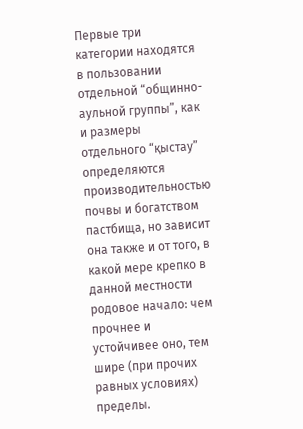Первые три категории находятся в пользовании отдельной “общинно-аульной группы”, как и размеры отдельного “қыстау” определяются производительностью почвы и богатством пастбища, но зависит она также и от того, в какой мере крепко в данной местности родовое начало: чем прочнее и устойчивее оно, тем шире (при прочих равных условиях) пределы.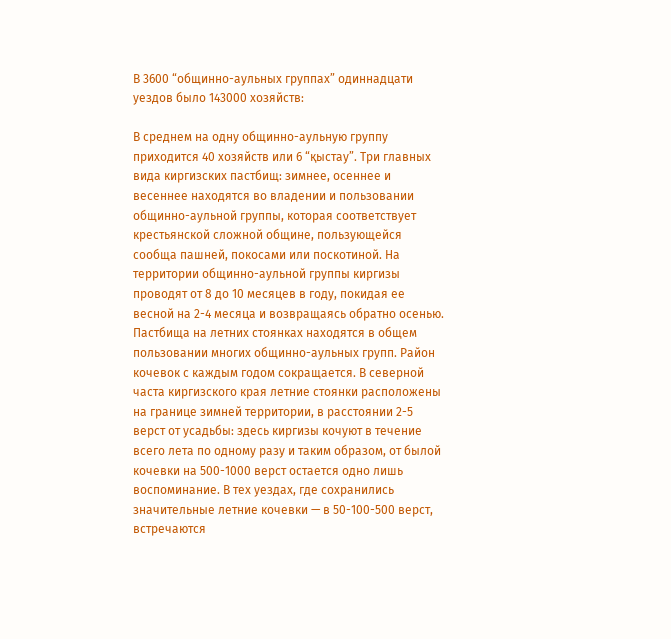В 3600 “общинно-аульных группах” одиннадцати уездов было 143000 хозяйств:

В среднем на одну общинно-аульную группу приходится 40 хозяйств или 6 “қыстау”. Три главных вида киргизских пастбищ: зимнее, осеннее и весеннее находятся во владении и пользовании общинно-аульной группы, которая соответствует крестьянской сложной общине, пользующейся сообща пашней, покосами или поскотиной. На территории общинно-аульной группы киргизы проводят от 8 до 10 месяцев в году, покидая ее весной на 2-4 месяца и возвращаясь обратно осенью. Пастбища на летних стоянках находятся в общем пользовании многих общинно-аульных групп. Район кочевок с каждым годом сокращается. В северной часта киргизского края летние стоянки расположены на границе зимней территории, в расстоянии 2-5 верст от усадьбы: здесь киргизы кочуют в течение всего лета по одному разу и таким образом, от былой кочевки на 500-1000 верст остается одно лишь воспоминание. В тех уездах, где сохранились значительные летние кочевки — в 50-100-500 верст, встречаются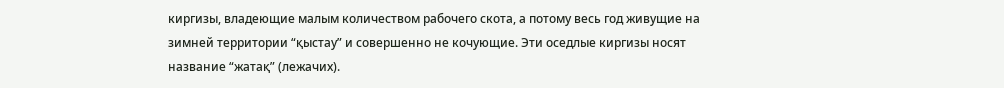киргизы, владеющие малым количеством рабочего скота, а потому весь год живущие на зимней территории “қыстау” и совершенно не кочующие. Эти оседлые киргизы носят название “жатақ” (лежачих).